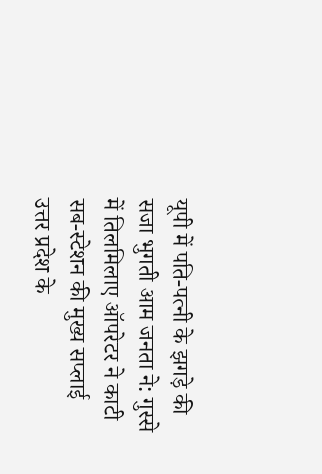यूपी में पति-पत्नी के झगड़े की सजा भुगती आम जनता ने: गुस्से में तिलमिलाए ऑपरेटर ने काटी सब-स्टेशन की मुख्य सप्लाई
उत्तर प्रदेश के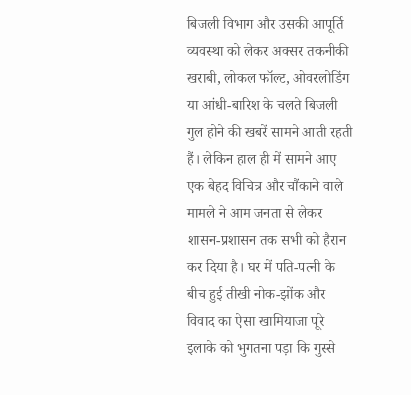बिजली विभाग और उसकी आपूर्ति व्यवस्था को लेकर अक्सर तकनीकी खराबी, लोकल फॉल्ट, ओवरलोडिंग या आंधी-बारिश के चलते बिजली गुल होने की खबरें सामने आती रहती हैं। लेकिन हाल ही में सामने आए एक बेहद विचित्र और चौंकाने वाले मामले ने आम जनता से लेकर शासन-प्रशासन तक सभी को हैरान कर दिया है। घर में पति-पत्नी के बीच हुई तीखी नोक-झोंक और विवाद का ऐसा खामियाजा पूरे इलाके को भुगतना पड़ा कि गुस्से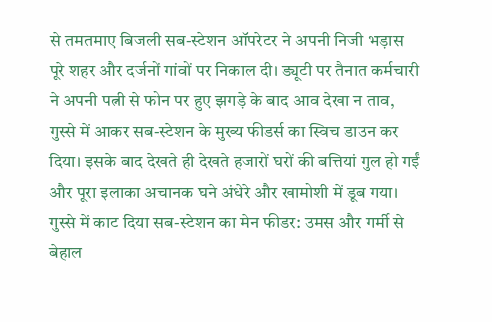से तमतमाए बिजली सब-स्टेशन ऑपरेटर ने अपनी निजी भड़ास पूरे शहर और दर्जनों गांवों पर निकाल दी। ड्यूटी पर तैनात कर्मचारी ने अपनी पत्नी से फोन पर हुए झगड़े के बाद आव देखा न ताव, गुस्से में आकर सब-स्टेशन के मुख्य फीडर्स का स्विच डाउन कर दिया। इसके बाद देखते ही देखते हजारों घरों की बत्तियां गुल हो गईं और पूरा इलाका अचानक घने अंधेरे और खामोशी में डूब गया।
गुस्से में काट दिया सब-स्टेशन का मेन फीडर: उमस और गर्मी से बेहाल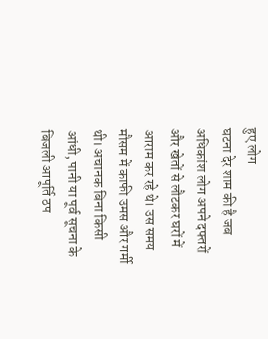हुए लोग
घटना देर शाम की है जब अधिकांश लोग अपने दफ्तरों और खेतों से लौटकर घरों में आराम कर रहे थे। उस समय मौसम में काफी उमस और गर्मी थी। अचानक बिना किसी आंधी, पानी या पूर्व सूचना के बिजली आपूर्ति ठप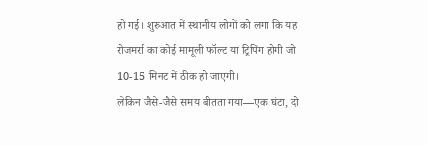हो गई। शुरुआत में स्थानीय लोगों को लगा कि यह रोजमर्रा का कोई मामूली फॉल्ट या ट्रिपिंग होगी जो 10-15 मिनट में ठीक हो जाएगी।
लेकिन जैसे-जैसे समय बीतता गया—एक घंटा, दो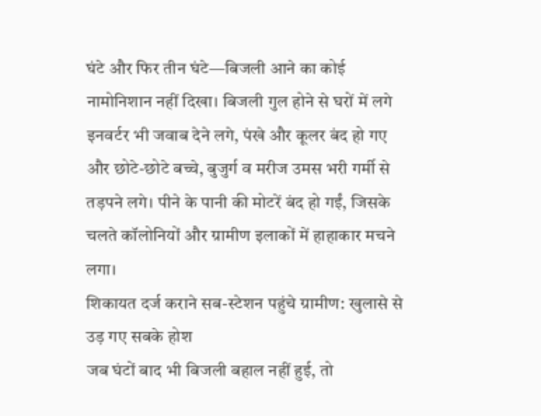घंटे और फिर तीन घंटे—बिजली आने का कोई नामोनिशान नहीं दिखा। बिजली गुल होने से घरों में लगे इनवर्टर भी जवाब देने लगे, पंखे और कूलर बंद हो गए और छोटे-छोटे बच्चे, बुजुर्ग व मरीज उमस भरी गर्मी से तड़पने लगे। पीने के पानी की मोटरें बंद हो गईं, जिसके चलते कॉलोनियों और ग्रामीण इलाकों में हाहाकार मचने लगा।
शिकायत दर्ज कराने सब-स्टेशन पहुंचे ग्रामीण: खुलासे से उड़ गए सबके होश
जब घंटों बाद भी बिजली बहाल नहीं हुई, तो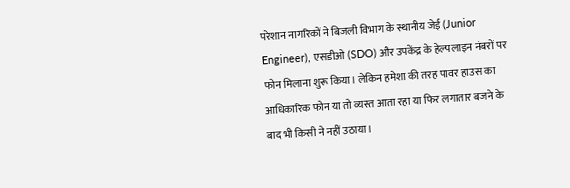परेशान नागरिकों ने बिजली विभाग के स्थानीय जेई (Junior Engineer), एसडीओ (SDO) और उपकेंद्र के हेल्पलाइन नंबरों पर फोन मिलाना शुरू किया। लेकिन हमेशा की तरह पावर हाउस का आधिकारिक फोन या तो व्यस्त आता रहा या फिर लगातार बजने के बाद भी किसी ने नहीं उठाया।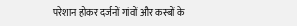परेशान होकर दर्जनों गांवों और कस्बों के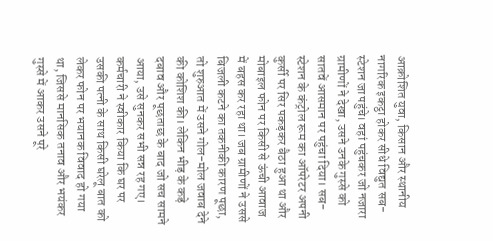आक्रोशित युवा, किसान और स्थानीय नागरिक इकट्ठा होकर सीधे विद्युत सब-स्टेशन जा पहुंचे। वहां पहुंचकर जो नजारा ग्रामीणों ने देखा, उसने उनके गुस्से को सातवें आसमान पर पहुंचा दिया। सब-स्टेशन के कंट्रोल रूम का ऑपरेटर अपनी कुर्सी पर सिर पकड़कर बैठा हुआ था और मोबाइल फोन पर किसी से ऊंची आवाज में बहस कर रहा था। जब ग्रामीणों ने उससे बिजली कटने का तकनीकी कारण पूछा, तो शुरुआत में उसने गोल-मोल जवाब देने की कोशिश की। लेकिन भीड़ के कड़े दबाव और पूछताछ के बाद जो सच सामने आया, उसे सुनकर सभी सन्न रह गए। कर्मचारी ने स्वीकार किया कि घर पर उसकी पत्नी के साथ किसी घरेलू बात को लेकर फोन पर भयानक विवाद हो गया था, जिससे मानसिक तनाव और भयंकर गुस्से में आकर उसने पूरे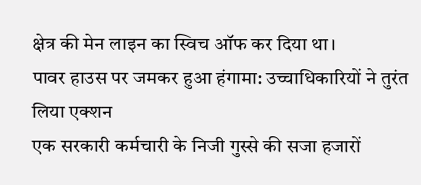क्षेत्र की मेन लाइन का स्विच ऑफ कर दिया था।
पावर हाउस पर जमकर हुआ हंगामा: उच्चाधिकारियों ने तुरंत लिया एक्शन
एक सरकारी कर्मचारी के निजी गुस्से की सजा हजारों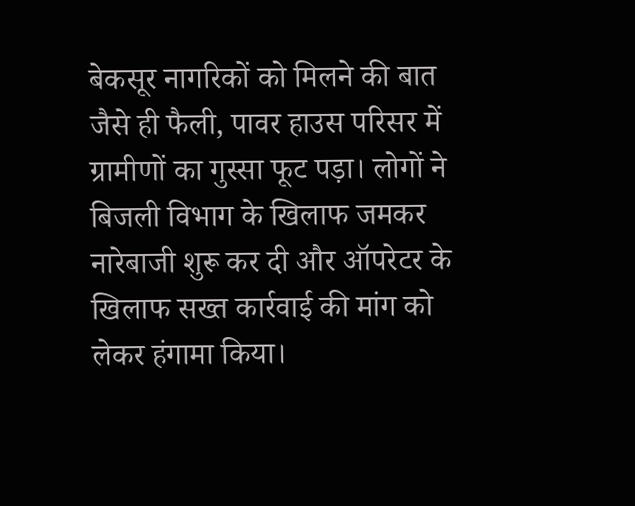बेकसूर नागरिकों को मिलने की बात जैसे ही फैली, पावर हाउस परिसर में ग्रामीणों का गुस्सा फूट पड़ा। लोगों ने बिजली विभाग के खिलाफ जमकर नारेबाजी शुरू कर दी और ऑपरेटर के खिलाफ सख्त कार्रवाई की मांग को लेकर हंगामा किया।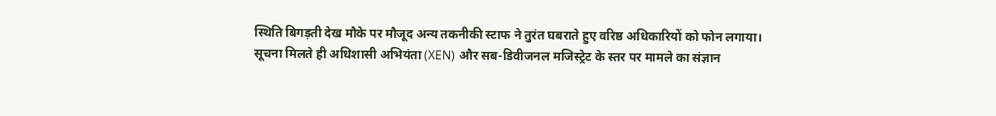स्थिति बिगड़ती देख मौके पर मौजूद अन्य तकनीकी स्टाफ ने तुरंत घबराते हुए वरिष्ठ अधिकारियों को फोन लगाया।
सूचना मिलते ही अधिशासी अभियंता (XEN) और सब-डिवीजनल मजिस्ट्रेट के स्तर पर मामले का संज्ञान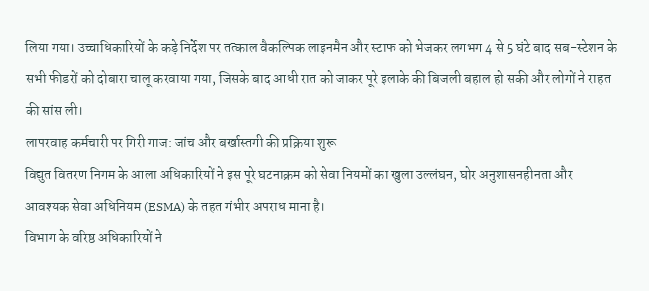लिया गया। उच्चाधिकारियों के कड़े निर्देश पर तत्काल वैकल्पिक लाइनमैन और स्टाफ को भेजकर लगभग 4 से 5 घंटे बाद सब-स्टेशन के सभी फीडरों को दोबारा चालू करवाया गया, जिसके बाद आधी रात को जाकर पूरे इलाके की बिजली बहाल हो सकी और लोगों ने राहत की सांस ली।
लापरवाह कर्मचारी पर गिरी गाज: जांच और बर्खास्तगी की प्रक्रिया शुरू
विद्युत वितरण निगम के आला अधिकारियों ने इस पूरे घटनाक्रम को सेवा नियमों का खुला उल्लंघन, घोर अनुशासनहीनता और आवश्यक सेवा अधिनियम (ESMA) के तहत गंभीर अपराध माना है।
विभाग के वरिष्ठ अधिकारियों ने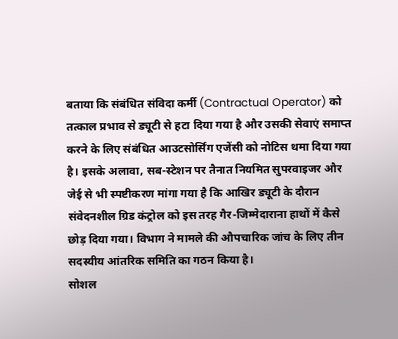बताया कि संबंधित संविदा कर्मी (Contractual Operator) को तत्काल प्रभाव से ड्यूटी से हटा दिया गया है और उसकी सेवाएं समाप्त करने के लिए संबंधित आउटसोर्सिंग एजेंसी को नोटिस थमा दिया गया है। इसके अलावा, सब-स्टेशन पर तैनात नियमित सुपरवाइजर और जेई से भी स्पष्टीकरण मांगा गया है कि आखिर ड्यूटी के दौरान संवेदनशील ग्रिड कंट्रोल को इस तरह गैर-जिम्मेदाराना हाथों में कैसे छोड़ दिया गया। विभाग ने मामले की औपचारिक जांच के लिए तीन सदस्यीय आंतरिक समिति का गठन किया है।
सोशल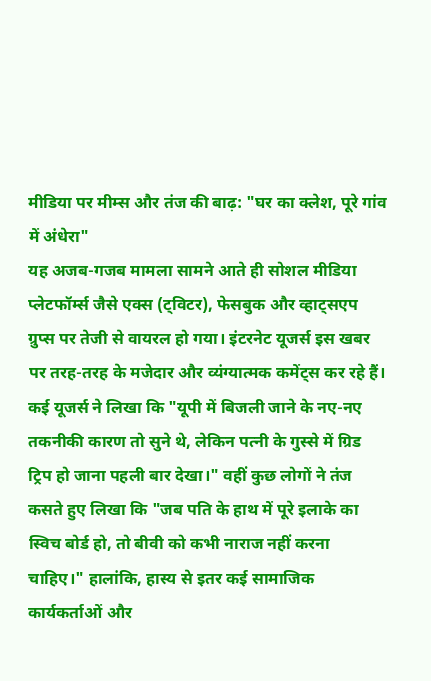मीडिया पर मीम्स और तंज की बाढ़: "घर का क्लेश, पूरे गांव में अंधेरा"
यह अजब-गजब मामला सामने आते ही सोशल मीडिया प्लेटफॉर्म्स जैसे एक्स (ट्विटर), फेसबुक और व्हाट्सएप ग्रुप्स पर तेजी से वायरल हो गया। इंटरनेट यूजर्स इस खबर पर तरह-तरह के मजेदार और व्यंग्यात्मक कमेंट्स कर रहे हैं।
कई यूजर्स ने लिखा कि "यूपी में बिजली जाने के नए-नए तकनीकी कारण तो सुने थे, लेकिन पत्नी के गुस्से में ग्रिड ट्रिप हो जाना पहली बार देखा।" वहीं कुछ लोगों ने तंज कसते हुए लिखा कि "जब पति के हाथ में पूरे इलाके का स्विच बोर्ड हो, तो बीवी को कभी नाराज नहीं करना चाहिए।" हालांकि, हास्य से इतर कई सामाजिक कार्यकर्ताओं और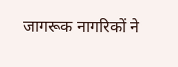जागरूक नागरिकों ने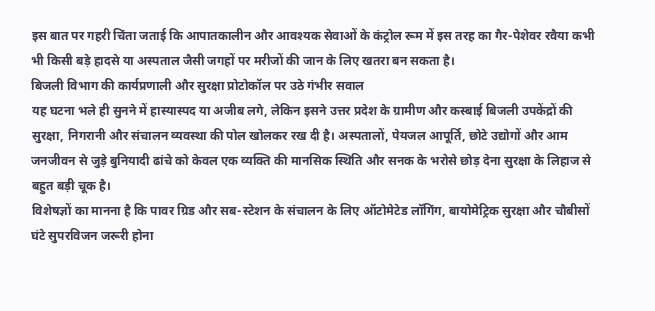इस बात पर गहरी चिंता जताई कि आपातकालीन और आवश्यक सेवाओं के कंट्रोल रूम में इस तरह का गैर-पेशेवर रवैया कभी भी किसी बड़े हादसे या अस्पताल जैसी जगहों पर मरीजों की जान के लिए खतरा बन सकता है।
बिजली विभाग की कार्यप्रणाली और सुरक्षा प्रोटोकॉल पर उठे गंभीर सवाल
यह घटना भले ही सुनने में हास्यास्पद या अजीब लगे, लेकिन इसने उत्तर प्रदेश के ग्रामीण और कस्बाई बिजली उपकेंद्रों की सुरक्षा, निगरानी और संचालन व्यवस्था की पोल खोलकर रख दी है। अस्पतालों, पेयजल आपूर्ति, छोटे उद्योगों और आम जनजीवन से जुड़े बुनियादी ढांचे को केवल एक व्यक्ति की मानसिक स्थिति और सनक के भरोसे छोड़ देना सुरक्षा के लिहाज से बहुत बड़ी चूक है।
विशेषज्ञों का मानना है कि पावर ग्रिड और सब-स्टेशन के संचालन के लिए ऑटोमेटेड लॉगिंग, बायोमेट्रिक सुरक्षा और चौबीसों घंटे सुपरविजन जरूरी होना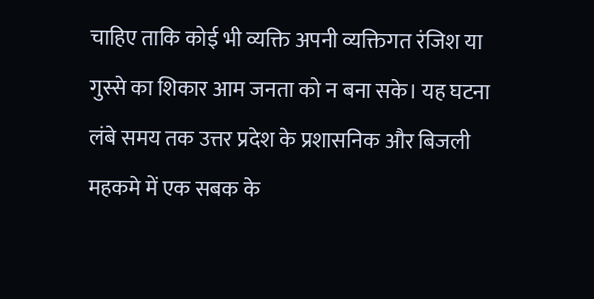चाहिए ताकि कोई भी व्यक्ति अपनी व्यक्तिगत रंजिश या गुस्से का शिकार आम जनता को न बना सके। यह घटना लंबे समय तक उत्तर प्रदेश के प्रशासनिक और बिजली महकमे में एक सबक के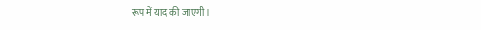रूप में याद की जाएगी।